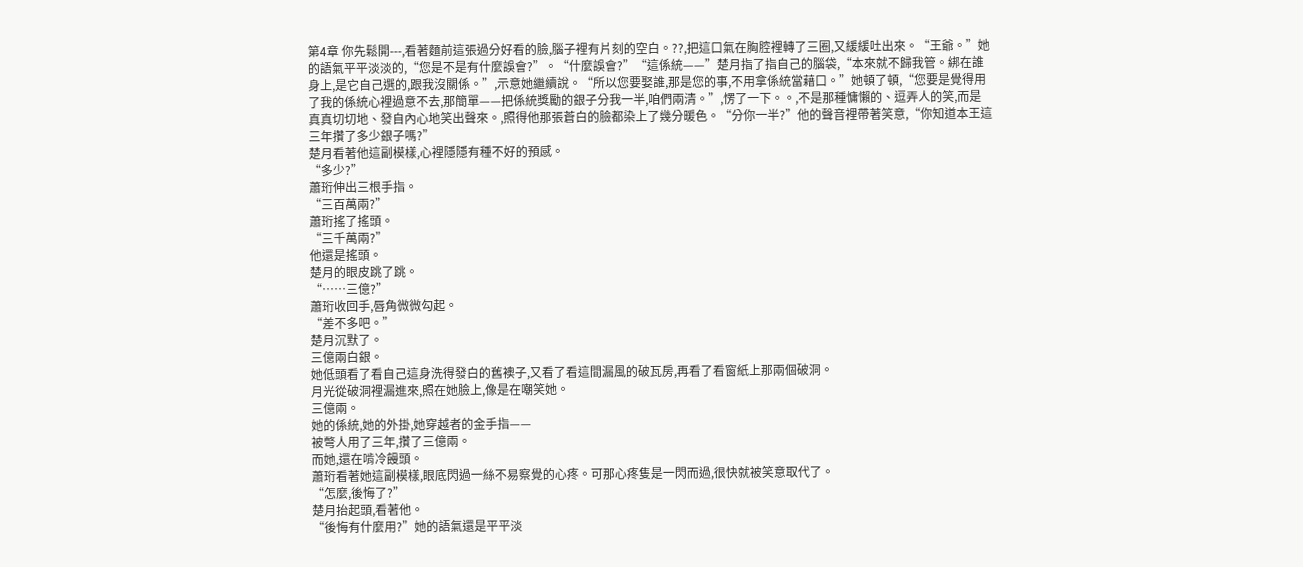第4章 你先鬆開---,看著麵前這張過分好看的臉,腦子裡有片刻的空白。??,把這口氣在胸腔裡轉了三圈,又緩緩吐出來。“王爺。”她的語氣平平淡淡的,“您是不是有什麼誤會?”。“什麼誤會?”“這係統——”楚月指了指自己的腦袋,“本來就不歸我管。綁在誰身上,是它自己選的,跟我沒關係。”,示意她繼續說。“所以您要娶誰,那是您的事,不用拿係統當藉口。”她頓了頓,“您要是覺得用了我的係統心裡過意不去,那簡單——把係統獎勵的銀子分我一半,咱們兩清。”,愣了一下。。,不是那種慵懶的、逗弄人的笑,而是真真切切地、發自內心地笑出聲來。,照得他那張蒼白的臉都染上了幾分暖色。“分你一半?”他的聲音裡帶著笑意,“你知道本王這三年攢了多少銀子嗎?”
楚月看著他這副模樣,心裡隱隱有種不好的預感。
“多少?”
蕭珩伸出三根手指。
“三百萬兩?”
蕭珩搖了搖頭。
“三千萬兩?”
他還是搖頭。
楚月的眼皮跳了跳。
“……三億?”
蕭珩收回手,唇角微微勾起。
“差不多吧。”
楚月沉默了。
三億兩白銀。
她低頭看了看自己這身洗得發白的舊襖子,又看了看這間漏風的破瓦房,再看了看窗紙上那兩個破洞。
月光從破洞裡漏進來,照在她臉上,像是在嘲笑她。
三億兩。
她的係統,她的外掛,她穿越者的金手指——
被彆人用了三年,攢了三億兩。
而她,還在啃冷饅頭。
蕭珩看著她這副模樣,眼底閃過一絲不易察覺的心疼。可那心疼隻是一閃而過,很快就被笑意取代了。
“怎麼,後悔了?”
楚月抬起頭,看著他。
“後悔有什麼用?”她的語氣還是平平淡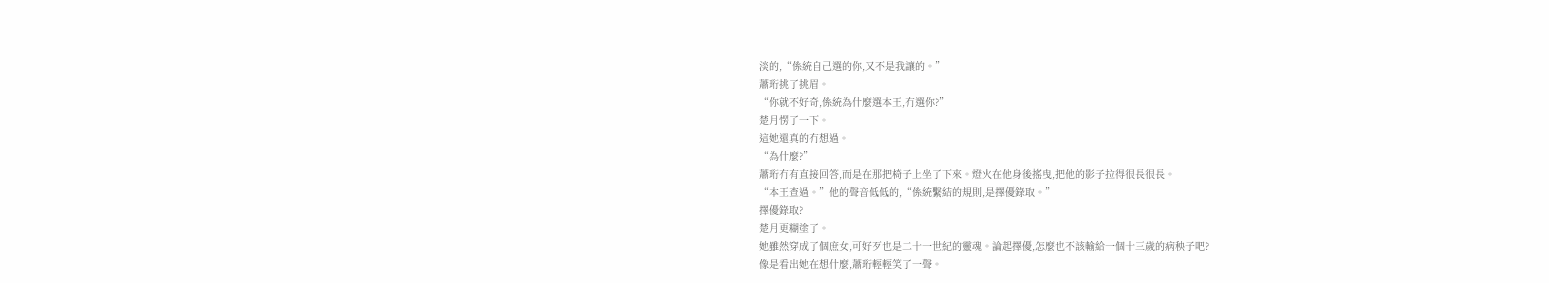淡的,“係統自己選的你,又不是我讓的。”
蕭珩挑了挑眉。
“你就不好奇,係統為什麼選本王,冇選你?”
楚月愣了一下。
這她還真的冇想過。
“為什麼?”
蕭珩冇有直接回答,而是在那把椅子上坐了下來。燈火在他身後搖曳,把他的影子拉得很長很長。
“本王查過。”他的聲音低低的,“係統繫結的規則,是擇優錄取。”
擇優錄取?
楚月更糊塗了。
她雖然穿成了個庶女,可好歹也是二十一世紀的靈魂。論起擇優,怎麼也不該輸給一個十三歲的病秧子吧?
像是看出她在想什麼,蕭珩輕輕笑了一聲。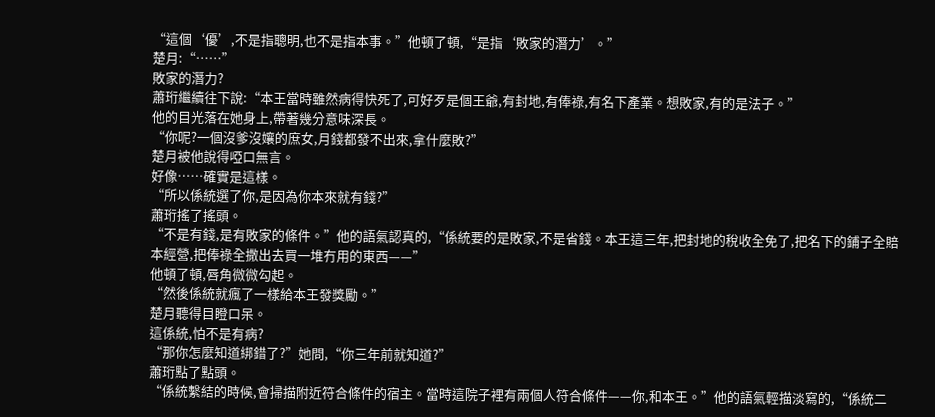“這個‘優’,不是指聰明,也不是指本事。”他頓了頓,“是指‘敗家的潛力’。”
楚月:“……”
敗家的潛力?
蕭珩繼續往下說:“本王當時雖然病得快死了,可好歹是個王爺,有封地,有俸祿,有名下產業。想敗家,有的是法子。”
他的目光落在她身上,帶著幾分意味深長。
“你呢?一個沒爹沒孃的庶女,月錢都發不出來,拿什麼敗?”
楚月被他說得啞口無言。
好像……確實是這樣。
“所以係統選了你,是因為你本來就有錢?”
蕭珩搖了搖頭。
“不是有錢,是有敗家的條件。”他的語氣認真的,“係統要的是敗家,不是省錢。本王這三年,把封地的稅收全免了,把名下的鋪子全賠本經營,把俸祿全撒出去買一堆冇用的東西——”
他頓了頓,唇角微微勾起。
“然後係統就瘋了一樣給本王發獎勵。”
楚月聽得目瞪口呆。
這係統,怕不是有病?
“那你怎麼知道綁錯了?”她問,“你三年前就知道?”
蕭珩點了點頭。
“係統繫結的時候,會掃描附近符合條件的宿主。當時這院子裡有兩個人符合條件——你,和本王。”他的語氣輕描淡寫的,“係統二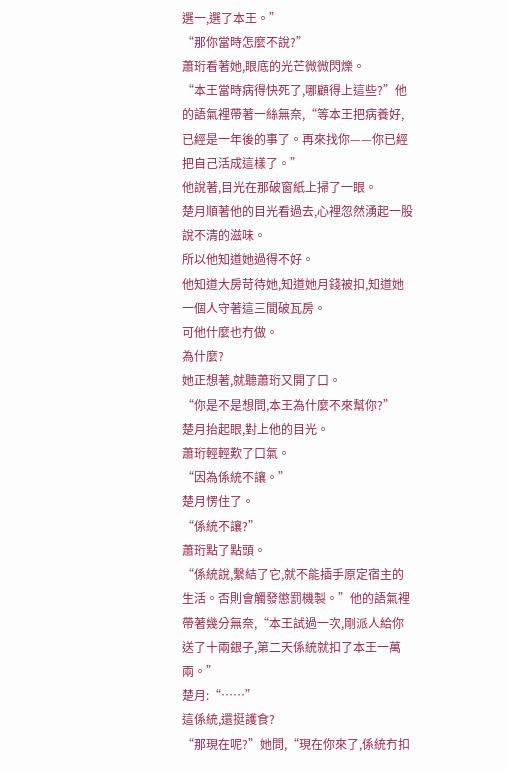選一,選了本王。”
“那你當時怎麼不說?”
蕭珩看著她,眼底的光芒微微閃爍。
“本王當時病得快死了,哪顧得上這些?”他的語氣裡帶著一絲無奈,“等本王把病養好,已經是一年後的事了。再來找你——你已經把自己活成這樣了。”
他說著,目光在那破窗紙上掃了一眼。
楚月順著他的目光看過去,心裡忽然湧起一股說不清的滋味。
所以他知道她過得不好。
他知道大房苛待她,知道她月錢被扣,知道她一個人守著這三間破瓦房。
可他什麼也冇做。
為什麼?
她正想著,就聽蕭珩又開了口。
“你是不是想問,本王為什麼不來幫你?”
楚月抬起眼,對上他的目光。
蕭珩輕輕歎了口氣。
“因為係統不讓。”
楚月愣住了。
“係統不讓?”
蕭珩點了點頭。
“係統說,繫結了它,就不能插手原定宿主的生活。否則會觸發懲罰機製。”他的語氣裡帶著幾分無奈,“本王試過一次,剛派人給你送了十兩銀子,第二天係統就扣了本王一萬兩。”
楚月:“……”
這係統,還挺護食?
“那現在呢?”她問,“現在你來了,係統冇扣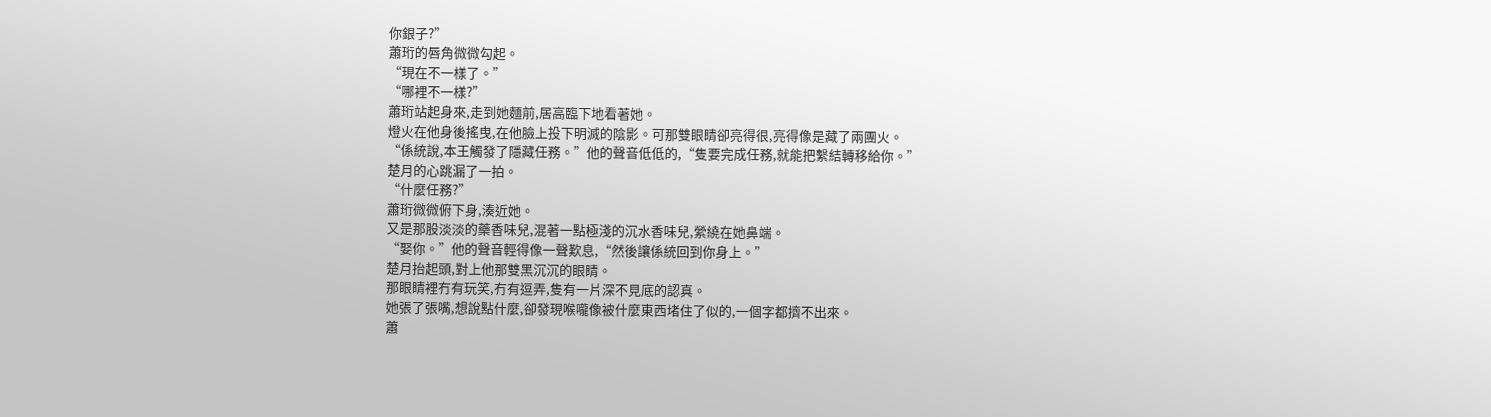你銀子?”
蕭珩的唇角微微勾起。
“現在不一樣了。”
“哪裡不一樣?”
蕭珩站起身來,走到她麵前,居高臨下地看著她。
燈火在他身後搖曳,在他臉上投下明滅的陰影。可那雙眼睛卻亮得很,亮得像是藏了兩團火。
“係統說,本王觸發了隱藏任務。”他的聲音低低的,“隻要完成任務,就能把繫結轉移給你。”
楚月的心跳漏了一拍。
“什麼任務?”
蕭珩微微俯下身,湊近她。
又是那股淡淡的藥香味兒,混著一點極淺的沉水香味兒,縈繞在她鼻端。
“娶你。”他的聲音輕得像一聲歎息,“然後讓係統回到你身上。”
楚月抬起頭,對上他那雙黑沉沉的眼睛。
那眼睛裡冇有玩笑,冇有逗弄,隻有一片深不見底的認真。
她張了張嘴,想說點什麼,卻發現喉嚨像被什麼東西堵住了似的,一個字都擠不出來。
蕭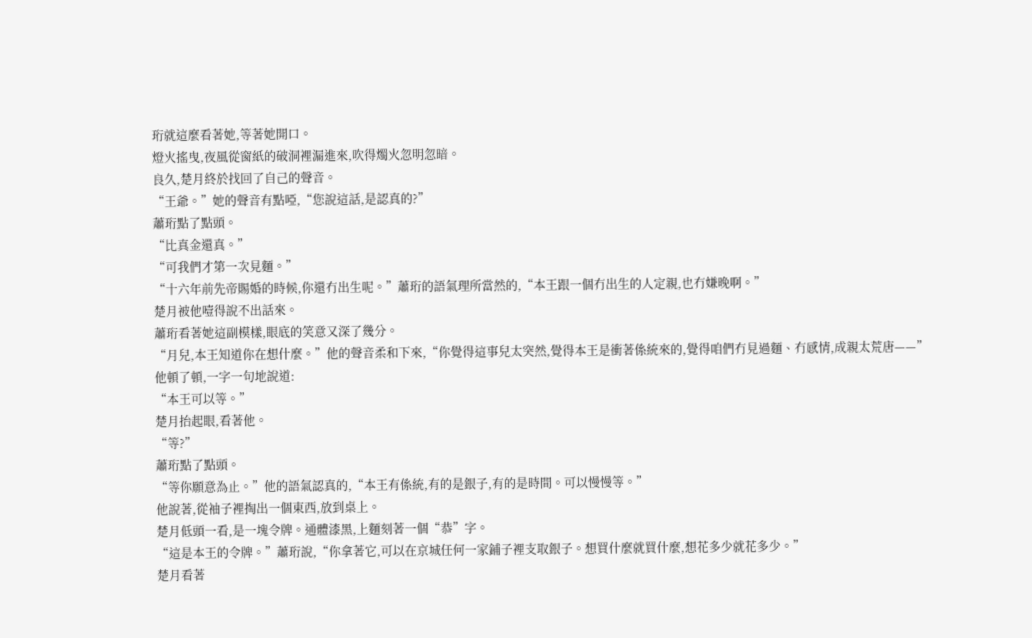珩就這麼看著她,等著她開口。
燈火搖曳,夜風從窗紙的破洞裡漏進來,吹得燭火忽明忽暗。
良久,楚月終於找回了自己的聲音。
“王爺。”她的聲音有點啞,“您說這話,是認真的?”
蕭珩點了點頭。
“比真金還真。”
“可我們才第一次見麵。”
“十六年前先帝賜婚的時候,你還冇出生呢。”蕭珩的語氣理所當然的,“本王跟一個冇出生的人定親,也冇嫌晚啊。”
楚月被他噎得說不出話來。
蕭珩看著她這副模樣,眼底的笑意又深了幾分。
“月兒,本王知道你在想什麼。”他的聲音柔和下來,“你覺得這事兒太突然,覺得本王是衝著係統來的,覺得咱們冇見過麵、冇感情,成親太荒唐——”
他頓了頓,一字一句地說道:
“本王可以等。”
楚月抬起眼,看著他。
“等?”
蕭珩點了點頭。
“等你願意為止。”他的語氣認真的,“本王有係統,有的是銀子,有的是時間。可以慢慢等。”
他說著,從袖子裡掏出一個東西,放到桌上。
楚月低頭一看,是一塊令牌。通體漆黑,上麵刻著一個“恭”字。
“這是本王的令牌。”蕭珩說,“你拿著它,可以在京城任何一家鋪子裡支取銀子。想買什麼就買什麼,想花多少就花多少。”
楚月看著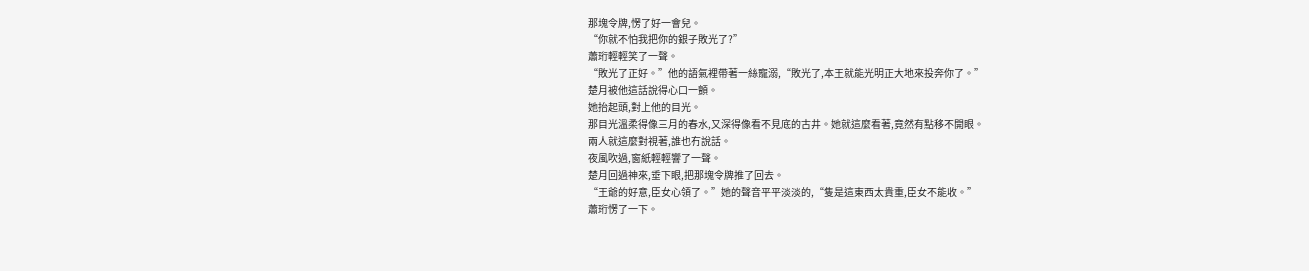那塊令牌,愣了好一會兒。
“你就不怕我把你的銀子敗光了?”
蕭珩輕輕笑了一聲。
“敗光了正好。”他的語氣裡帶著一絲寵溺,“敗光了,本王就能光明正大地來投奔你了。”
楚月被他這話說得心口一顫。
她抬起頭,對上他的目光。
那目光溫柔得像三月的春水,又深得像看不見底的古井。她就這麼看著,竟然有點移不開眼。
兩人就這麼對視著,誰也冇說話。
夜風吹過,窗紙輕輕響了一聲。
楚月回過神來,垂下眼,把那塊令牌推了回去。
“王爺的好意,臣女心領了。”她的聲音平平淡淡的,“隻是這東西太貴重,臣女不能收。”
蕭珩愣了一下。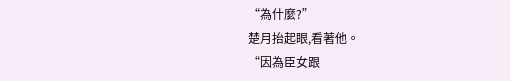“為什麼?”
楚月抬起眼,看著他。
“因為臣女跟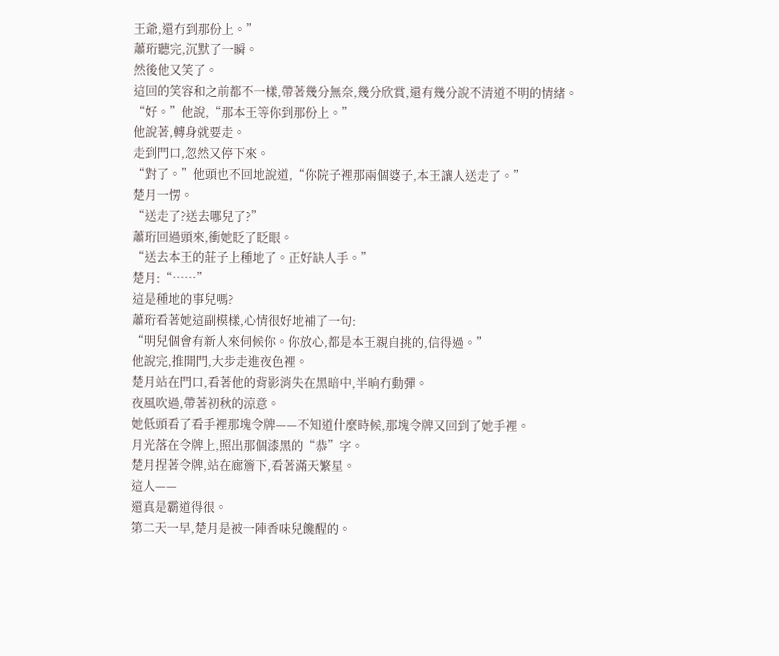王爺,還冇到那份上。”
蕭珩聽完,沉默了一瞬。
然後他又笑了。
這回的笑容和之前都不一樣,帶著幾分無奈,幾分欣賞,還有幾分說不清道不明的情緒。
“好。”他說,“那本王等你到那份上。”
他說著,轉身就要走。
走到門口,忽然又停下來。
“對了。”他頭也不回地說道,“你院子裡那兩個婆子,本王讓人送走了。”
楚月一愣。
“送走了?送去哪兒了?”
蕭珩回過頭來,衝她眨了眨眼。
“送去本王的莊子上種地了。正好缺人手。”
楚月:“……”
這是種地的事兒嗎?
蕭珩看著她這副模樣,心情很好地補了一句:
“明兒個會有新人來伺候你。你放心,都是本王親自挑的,信得過。”
他說完,推開門,大步走進夜色裡。
楚月站在門口,看著他的背影消失在黑暗中,半晌冇動彈。
夜風吹過,帶著初秋的涼意。
她低頭看了看手裡那塊令牌——不知道什麼時候,那塊令牌又回到了她手裡。
月光落在令牌上,照出那個漆黑的“恭”字。
楚月捏著令牌,站在廊簷下,看著滿天繁星。
這人——
還真是霸道得很。
第二天一早,楚月是被一陣香味兒饞醒的。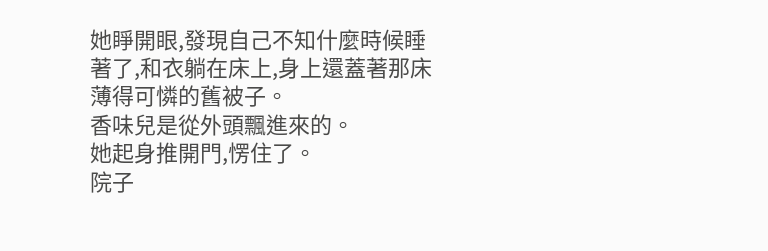她睜開眼,發現自己不知什麼時候睡著了,和衣躺在床上,身上還蓋著那床薄得可憐的舊被子。
香味兒是從外頭飄進來的。
她起身推開門,愣住了。
院子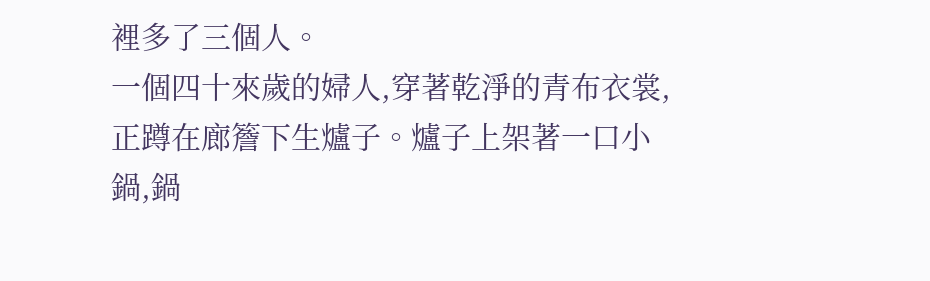裡多了三個人。
一個四十來歲的婦人,穿著乾淨的青布衣裳,正蹲在廊簷下生爐子。爐子上架著一口小鍋,鍋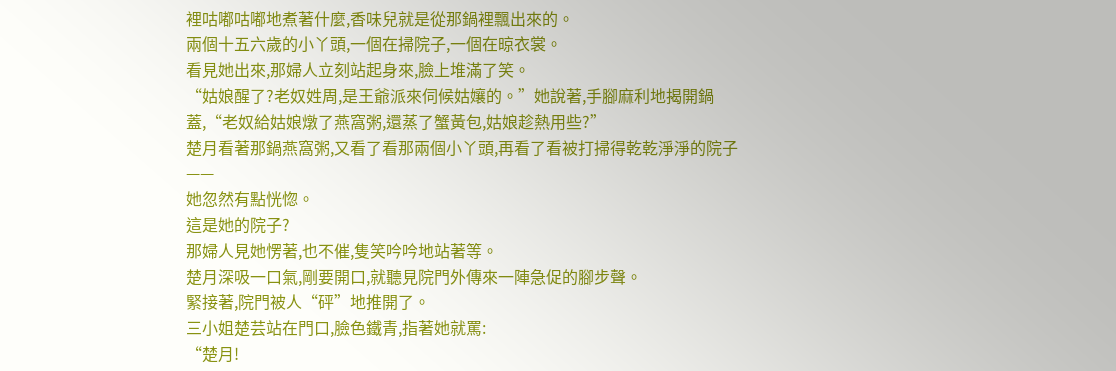裡咕嘟咕嘟地煮著什麼,香味兒就是從那鍋裡飄出來的。
兩個十五六歲的小丫頭,一個在掃院子,一個在晾衣裳。
看見她出來,那婦人立刻站起身來,臉上堆滿了笑。
“姑娘醒了?老奴姓周,是王爺派來伺候姑孃的。”她說著,手腳麻利地揭開鍋蓋,“老奴給姑娘燉了燕窩粥,還蒸了蟹黃包,姑娘趁熱用些?”
楚月看著那鍋燕窩粥,又看了看那兩個小丫頭,再看了看被打掃得乾乾淨淨的院子——
她忽然有點恍惚。
這是她的院子?
那婦人見她愣著,也不催,隻笑吟吟地站著等。
楚月深吸一口氣,剛要開口,就聽見院門外傳來一陣急促的腳步聲。
緊接著,院門被人“砰”地推開了。
三小姐楚芸站在門口,臉色鐵青,指著她就罵:
“楚月!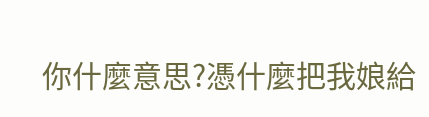你什麼意思?憑什麼把我娘給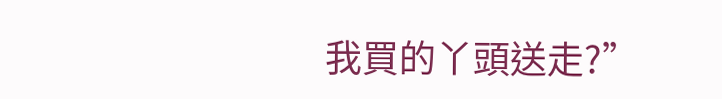我買的丫頭送走?”